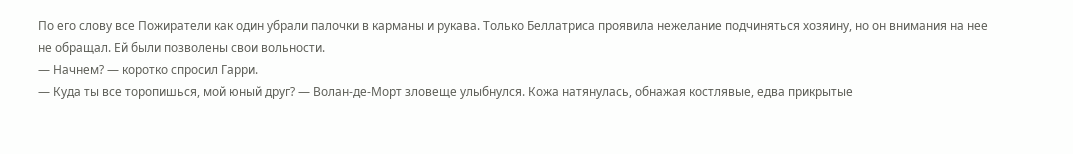По его слову все Пожиратели как один убрали палочки в карманы и рукава. Только Беллатриса проявила нежелание подчиняться хозяину, но он внимания на нее не обращал. Ей были позволены свои вольности.
— Начнем? — коротко спросил Гарри.
— Куда ты все торопишься, мой юный друг? — Волан-де-Морт зловеще улыбнулся. Кожа натянулась, обнажая костлявые, едва прикрытые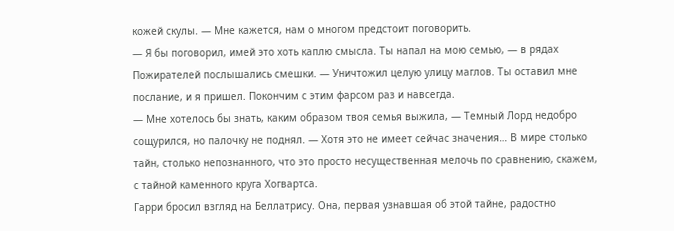кожей скулы. — Мне кажется, нам о многом предстоит поговорить.
— Я бы поговорил, имей это хоть каплю смысла. Ты напал на мою семью, — в рядах Пожирателей послышались смешки. — Уничтожил целую улицу маглов. Ты оставил мне послание, и я пришел. Покончим с этим фарсом раз и навсегда.
— Мне хотелось бы знать, каким образом твоя семья выжила, — Темный Лорд недобро сощурился, но палочку не поднял. — Хотя это не имеет сейчас значения… В мире столько тайн, столько непознанного, что это просто несущественная мелочь по сравнению, скажем, с тайной каменного круга Хогвартса.
Гарри бросил взгляд на Беллатрису. Она, первая узнавшая об этой тайне, радостно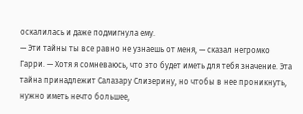оскалилась и даже подмигнула ему.
— Эти тайны ты все равно не узнаешь от меня, — сказал негромко Гарри. — Хотя я сомневаюсь, что это будет иметь для тебя значение. Эта тайна принадлежит Салазару Слизерину, но чтобы в нее проникнуть, нужно иметь нечто большее,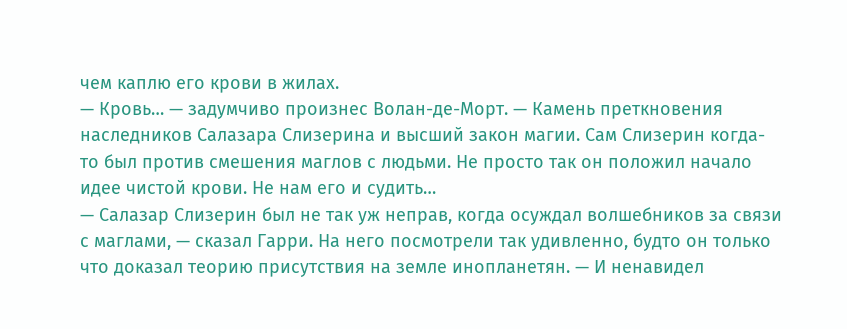чем каплю его крови в жилах.
— Кровь… — задумчиво произнес Волан-де-Морт. — Камень преткновения наследников Салазара Слизерина и высший закон магии. Сам Слизерин когда-то был против смешения маглов с людьми. Не просто так он положил начало идее чистой крови. Не нам его и судить…
— Салазар Слизерин был не так уж неправ, когда осуждал волшебников за связи с маглами, — сказал Гарри. На него посмотрели так удивленно, будто он только что доказал теорию присутствия на земле инопланетян. — И ненавидел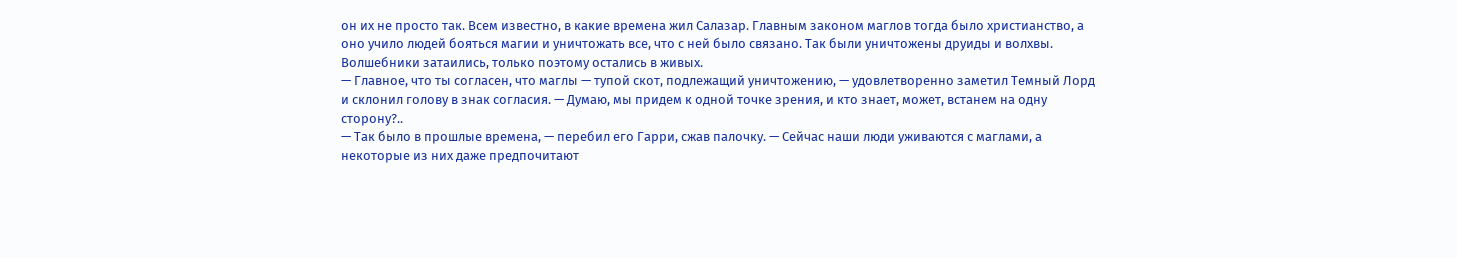он их не просто так. Всем известно, в какие времена жил Салазар. Главным законом маглов тогда было христианство, а оно учило людей бояться магии и уничтожать все, что с ней было связано. Так были уничтожены друиды и волхвы. Волшебники затаились, только поэтому остались в живых.
— Главное, что ты согласен, что маглы — тупой скот, подлежащий уничтожению, — удовлетворенно заметил Темный Лорд и склонил голову в знак согласия. — Думаю, мы придем к одной точке зрения, и кто знает, может, встанем на одну сторону?..
— Так было в прошлые времена, — перебил его Гарри, сжав палочку. — Сейчас наши люди уживаются с маглами, а некоторые из них даже предпочитают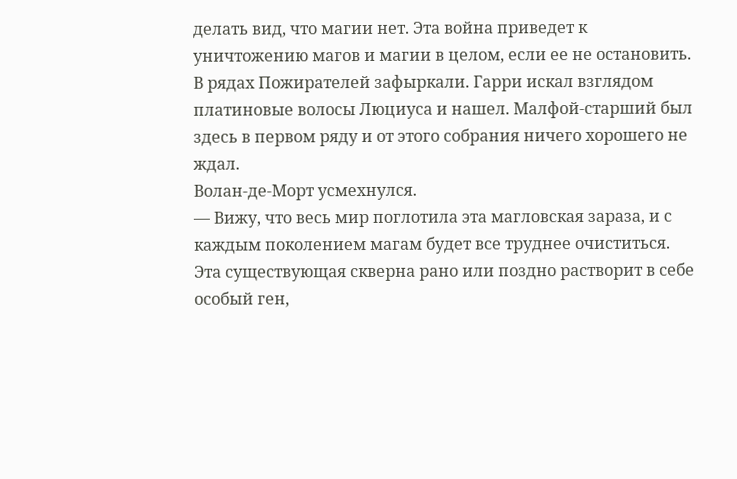делать вид, что магии нет. Эта война приведет к уничтожению магов и магии в целом, если ее не остановить.
В рядах Пожирателей зафыркали. Гарри искал взглядом платиновые волосы Люциуса и нашел. Малфой-старший был здесь в первом ряду и от этого собрания ничего хорошего не ждал.
Волан-де-Морт усмехнулся.
— Вижу, что весь мир поглотила эта магловская зараза, и с каждым поколением магам будет все труднее очиститься. Эта существующая скверна рано или поздно растворит в себе особый ген,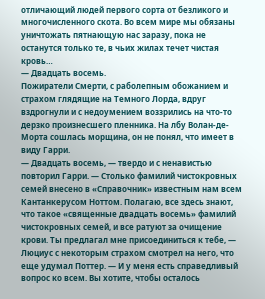отличающий людей первого сорта от безликого и многочисленного скота. Во всем мире мы обязаны уничтожать пятнающую нас заразу, пока не останутся только те, в чьих жилах течет чистая кровь…
— Двадцать восемь.
Пожиратели Смерти, с раболепным обожанием и страхом глядящие на Темного Лорда, вдруг вздрогнули и с недоумением воззрились на что-то дерзко произнесшего пленника. На лбу Волан-де-Морта сошлась морщина, он не понял, что имеет в виду Гарри.
— Двадцать восемь, — твердо и с ненавистью повторил Гарри. — Столько фамилий чистокровных семей внесено в «Справочник» известным нам всем Кантанкерусом Ноттом. Полагаю, все здесь знают, что такое «священные двадцать восемь» фамилий чистокровных семей, и все ратуют за очищение крови. Ты предлагал мне присоединиться к тебе, — Люциус с некоторым страхом смотрел на него, что еще удумал Поттер. — И у меня есть справедливый вопрос ко всем. Вы хотите, чтобы осталось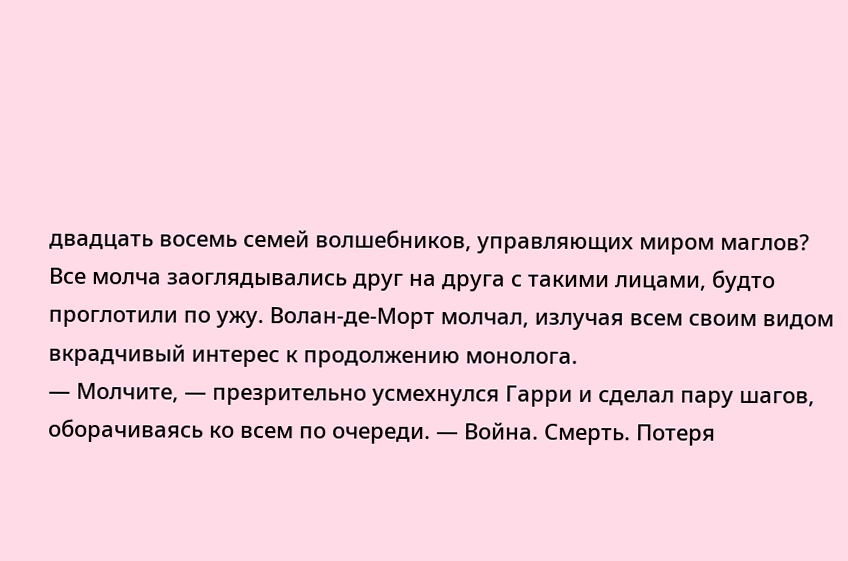двадцать восемь семей волшебников, управляющих миром маглов?
Все молча заоглядывались друг на друга с такими лицами, будто проглотили по ужу. Волан-де-Морт молчал, излучая всем своим видом вкрадчивый интерес к продолжению монолога.
— Молчите, — презрительно усмехнулся Гарри и сделал пару шагов, оборачиваясь ко всем по очереди. — Война. Смерть. Потеря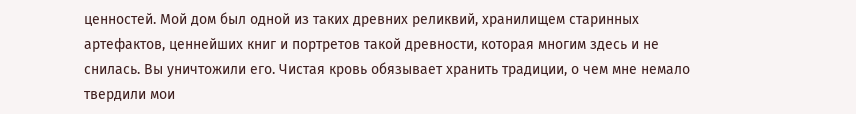ценностей. Мой дом был одной из таких древних реликвий, хранилищем старинных артефактов, ценнейших книг и портретов такой древности, которая многим здесь и не снилась. Вы уничтожили его. Чистая кровь обязывает хранить традиции, о чем мне немало твердили мои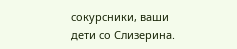сокурсники, ваши дети со Слизерина.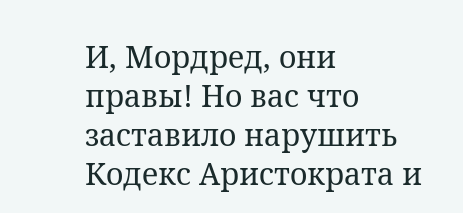И, Мордред, они правы! Но вас что заставило нарушить Кодекс Аристократа и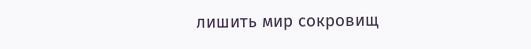лишить мир сокровищ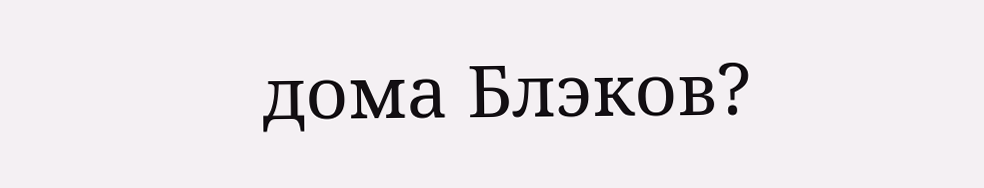дома Блэков?